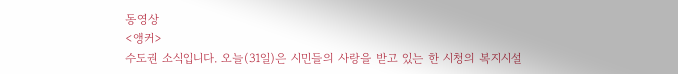동영상
<앵커>
수도권 소식입니다. 오늘(31일)은 시민들의 사랑을 받고 있는 한 시청의 복지시설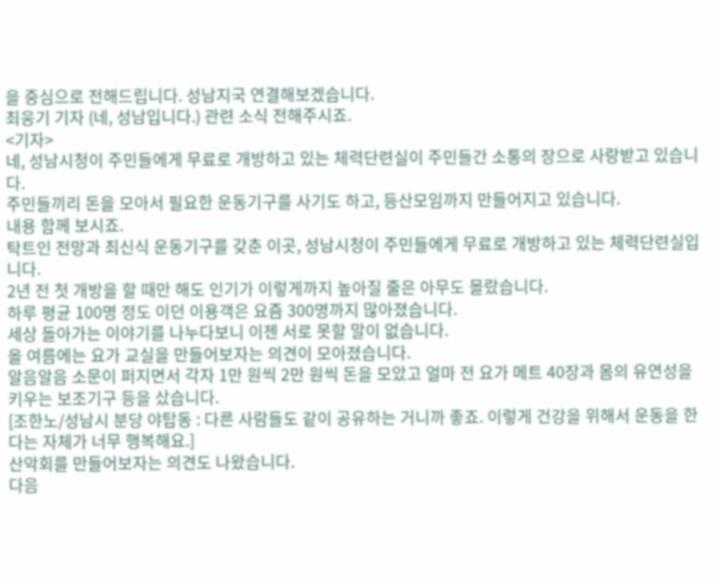을 중심으로 전해드립니다. 성남지국 연결해보겠습니다.
최웅기 기자 (네, 성남입니다.) 관련 소식 전해주시죠.
<기자>
네, 성남시청이 주민들에게 무료로 개방하고 있는 체력단련실이 주민들간 소통의 장으로 사랑받고 있습니다.
주민들끼리 돈을 모아서 필요한 운동기구를 사기도 하고, 등산모임까지 만들어지고 있습니다.
내용 함께 보시죠.
탁트인 전망과 최신식 운동기구를 갖춘 이곳, 성남시청이 주민들에게 무료로 개방하고 있는 체력단련실입니다.
2년 전 첫 개방을 할 때만 해도 인기가 이렇게까지 높아질 줄은 아무도 몰랐습니다.
하루 평균 100명 정도 이던 이용객은 요즘 300명까지 많아졌습니다.
세상 돌아가는 이야기를 나누다보니 이젠 서로 못할 말이 없습니다.
올 여름에는 요가 교실을 만들어보자는 의견이 모아졌습니다.
알음알음 소문이 퍼지면서 각자 1만 원씩 2만 원씩 돈을 모았고 얼마 전 요가 메트 40장과 몸의 유연성을 키우는 보조기구 등을 샀습니다.
[조한노/성남시 분당 야탑동 : 다른 사람들도 같이 공유하는 거니까 좋죠. 이렇게 건강을 위해서 운동을 한다는 자체가 너무 행복해요.]
산악회를 만들어보자는 의견도 나왔습니다.
다음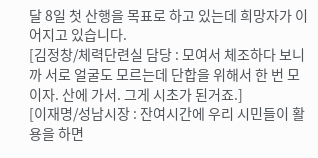달 8일 첫 산행을 목표로 하고 있는데 희망자가 이어지고 있습니다.
[김정창/체력단련실 담당 : 모여서 체조하다 보니까 서로 얼굴도 모르는데 단합을 위해서 한 번 모이자. 산에 가서. 그게 시초가 된거죠.]
[이재명/성남시장 : 잔여시간에 우리 시민들이 활용을 하면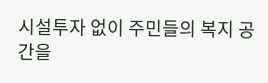시설투자 없이 주민들의 복지 공간을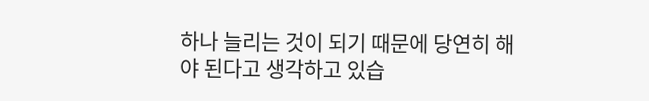하나 늘리는 것이 되기 때문에 당연히 해야 된다고 생각하고 있습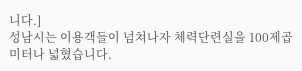니다.]
성남시는 이용객들이 넘쳐나자 체력단련실을 100제곱미터나 넓혔습니다.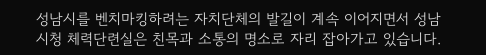성남시를 벤치마킹하려는 자치단체의 발길이 계속 이어지면서 성남시청 체력단련실은 친목과 소통의 명소로 자리 잡아가고 있습니다.